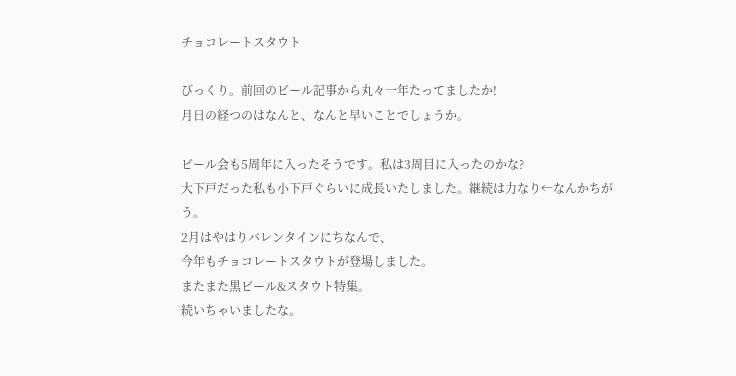チョコレートスタウト

びっくり。前回のビール記事から丸々一年たってましたか!
月日の経つのはなんと、なんと早いことでしょうか。

ビール会も5周年に入ったそうです。私は3周目に入ったのかな?
大下戸だった私も小下戸ぐらいに成長いたしました。継続は力なり←なんかちがう。
2月はやはりバレンタインにちなんで、
今年もチョコレートスタウトが登場しました。
またまた黒ビール&スタウト特集。
続いちゃいましたな。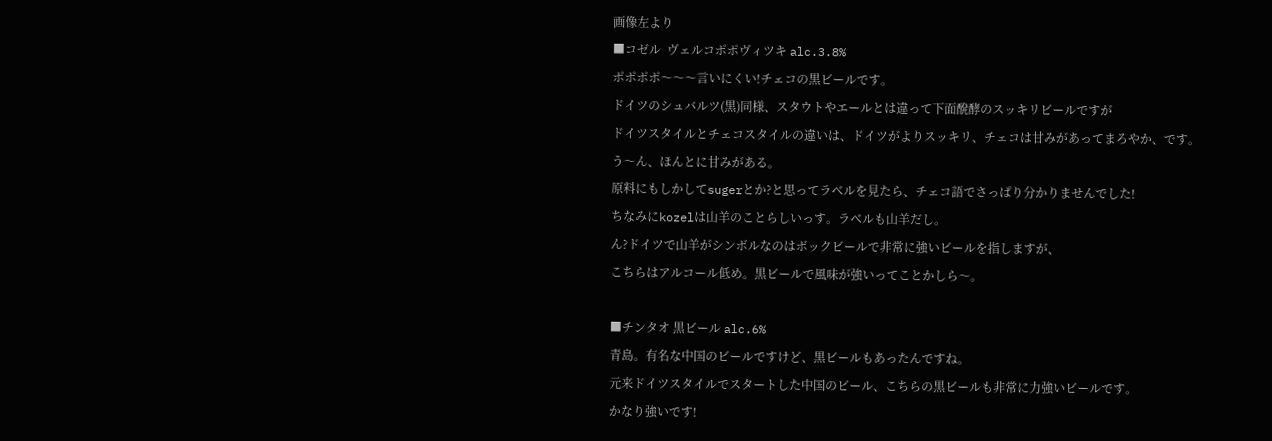画像左より
■コゼル  ヴェルコポポヴィツキ alc.3.8%
ポポポポ〜〜〜言いにくい!チェコの黒ビールです。
ドイツのシュバルツ(黒)同様、スタウトやエールとは違って下面醗酵のスッキリビールですが
ドイツスタイルとチェコスタイルの違いは、ドイツがよりスッキリ、チェコは甘みがあってまろやか、です。
う〜ん、ほんとに甘みがある。
原料にもしかしてsugerとか?と思ってラベルを見たら、チェコ語でさっぱり分かりませんでした!
ちなみにkozelは山羊のことらしいっす。ラベルも山羊だし。
ん?ドイツで山羊がシンボルなのはボックビールで非常に強いビールを指しますが、
こちらはアルコール低め。黒ビールで風味が強いってことかしら〜。

■チンタオ 黒ビール alc.6%
青島。有名な中国のビールですけど、黒ビールもあったんですね。
元来ドイツスタイルでスタートした中国のビール、こちらの黒ビールも非常に力強いビールです。
かなり強いです!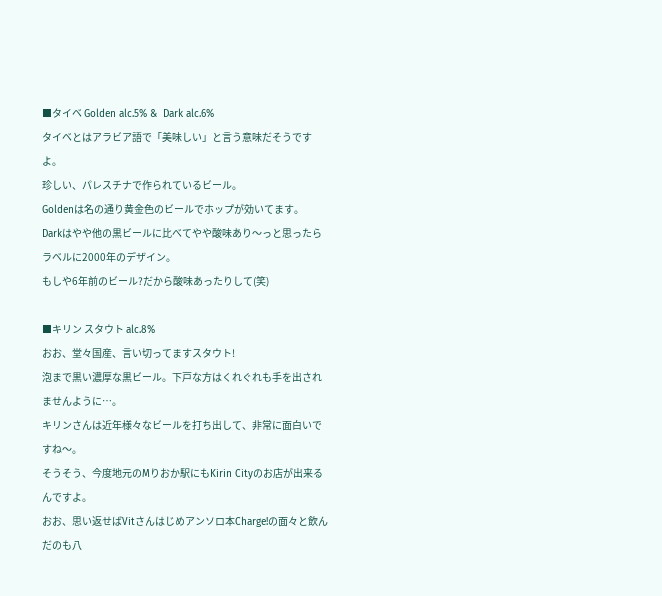■タイベ Golden alc.5% &  Dark alc.6%
タイベとはアラビア語で「美味しい」と言う意味だそうですよ。
珍しい、パレスチナで作られているビール。
Goldenは名の通り黄金色のビールでホップが効いてます。
Darkはやや他の黒ビールに比べてやや酸味あり〜っと思ったらラベルに2000年のデザイン。
もしや6年前のビール?だから酸味あったりして(笑)

■キリン スタウト alc.8%
おお、堂々国産、言い切ってますスタウト!
泡まで黒い濃厚な黒ビール。下戸な方はくれぐれも手を出されませんように…。
キリンさんは近年様々なビールを打ち出して、非常に面白いですね〜。
そうそう、今度地元のMりおか駅にもKirin Cityのお店が出来るんですよ。
おお、思い返せばVitさんはじめアンソロ本Charge!の面々と飲んだのも八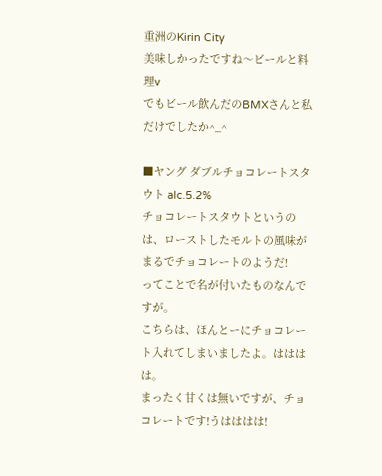重洲のKirin City
美味しかったですね〜ビールと料理v
でもビール飲んだのBMXさんと私だけでしたか^_^

■ヤング ダブルチョコレートスタウト alc.5.2%
チョコレートスタウトというのは、ローストしたモルトの風味がまるでチョコレートのようだ!
ってことで名が付いたものなんですが。
こちらは、ほんとーにチョコレート入れてしまいましたよ。はははは。
まったく甘くは無いですが、チョコレートです!うはははは!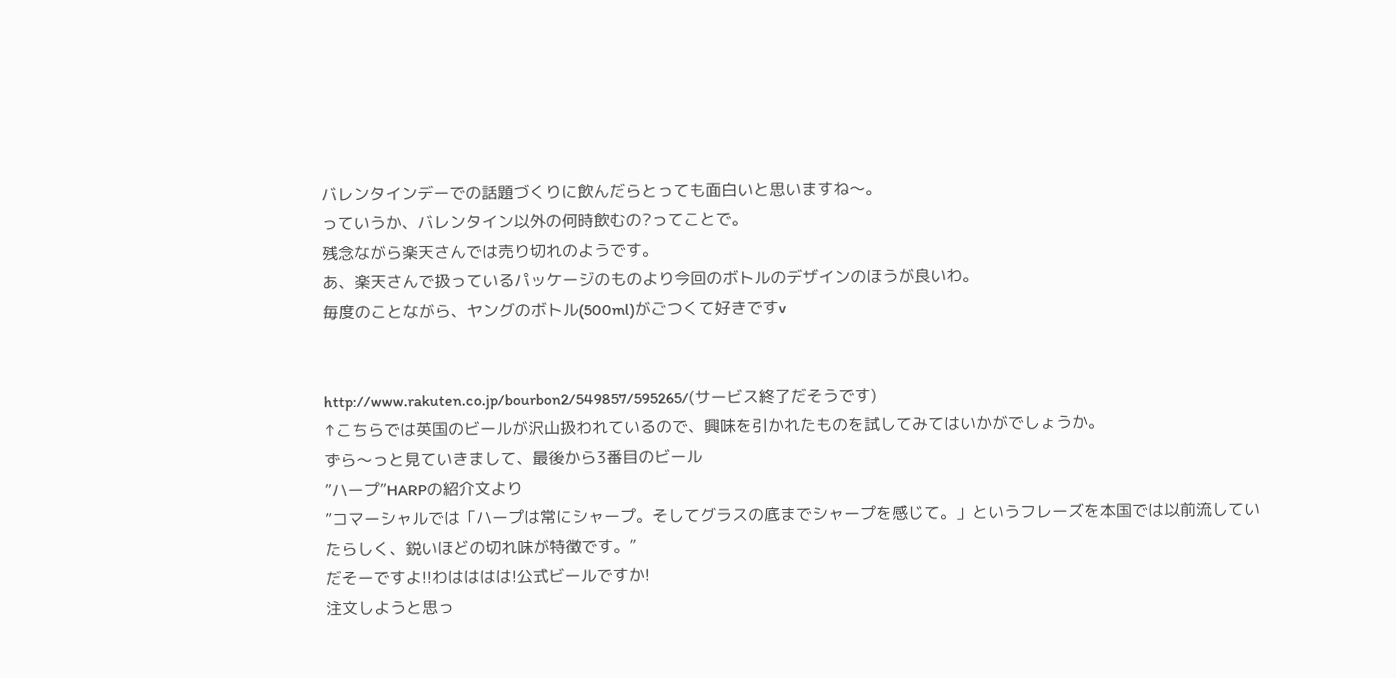バレンタインデーでの話題づくりに飲んだらとっても面白いと思いますね〜。
っていうか、バレンタイン以外の何時飲むの?ってことで。
残念ながら楽天さんでは売り切れのようです。
あ、楽天さんで扱っているパッケージのものより今回のボトルのデザインのほうが良いわ。
毎度のことながら、ヤングのボトル(500ml)がごつくて好きですv


http://www.rakuten.co.jp/bourbon2/549857/595265/(サービス終了だそうです)
↑こちらでは英国のビールが沢山扱われているので、興味を引かれたものを試してみてはいかがでしょうか。
ずら〜っと見ていきまして、最後から3番目のビール
”ハープ”HARPの紹介文より
”コマーシャルでは「ハープは常にシャープ。そしてグラスの底までシャープを感じて。」というフレーズを本国では以前流していたらしく、鋭いほどの切れ味が特徴です。”
だそーですよ!!わはははは!公式ビールですか!
注文しようと思っ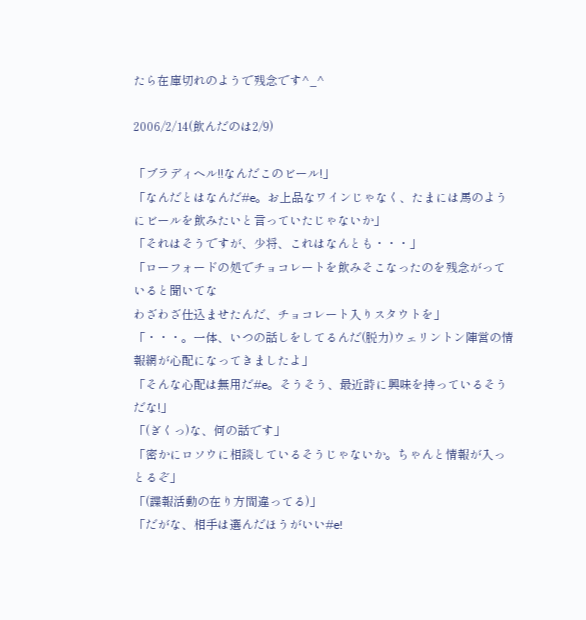たら在庫切れのようで残念です^_^

2006/2/14(飲んだのは2/9)

「ブラディヘル!!なんだこのビール!」
「なんだとはなんだ#e。お上品なワインじゃなく、たまには馬のようにビールを飲みたいと言っていたじゃないか」
「それはそうですが、少将、これはなんとも・・・」
「ローフォードの処でチョコレートを飲みそこなったのを残念がっていると聞いてな
わざわざ仕込ませたんだ、チョコレート入りスタウトを」
「・・・。一体、いつの話しをしてるんだ(脱力)ウェリントン陣営の情報網が心配になってきましたよ」
「そんな心配は無用だ#e。そうそう、最近詩に興味を持っているそうだな!」
「(ぎくっ)な、何の話です」
「密かにロソウに相談しているそうじゃないか。ちゃんと情報が入っとるぞ」
「(諜報活動の在り方間違ってる)」
「だがな、相手は選んだほうがいい#e!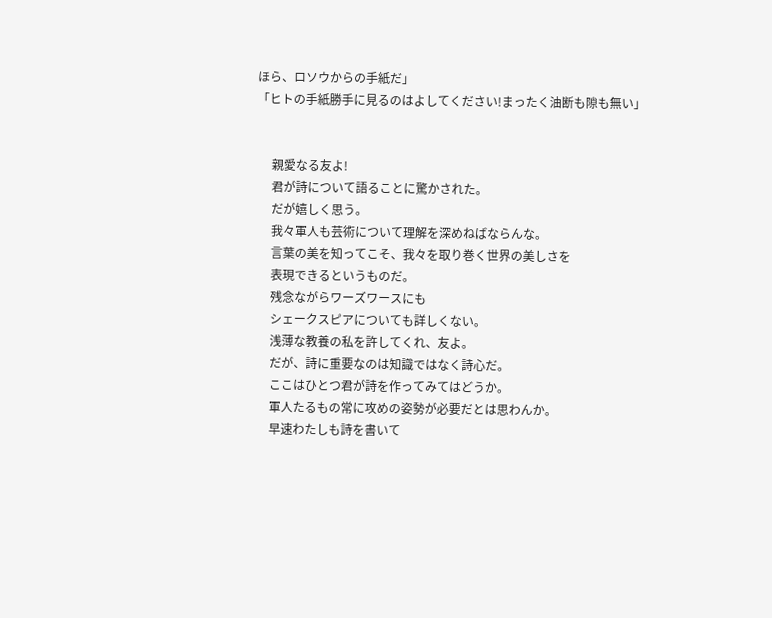ほら、ロソウからの手紙だ」
「ヒトの手紙勝手に見るのはよしてください!まったく油断も隙も無い」


     親愛なる友よ!
     君が詩について語ることに驚かされた。
     だが嬉しく思う。
     我々軍人も芸術について理解を深めねばならんな。
     言葉の美を知ってこそ、我々を取り巻く世界の美しさを
     表現できるというものだ。
     残念ながらワーズワースにも
     シェークスピアについても詳しくない。
     浅薄な教養の私を許してくれ、友よ。
     だが、詩に重要なのは知識ではなく詩心だ。
     ここはひとつ君が詩を作ってみてはどうか。
     軍人たるもの常に攻めの姿勢が必要だとは思わんか。
     早速わたしも詩を書いて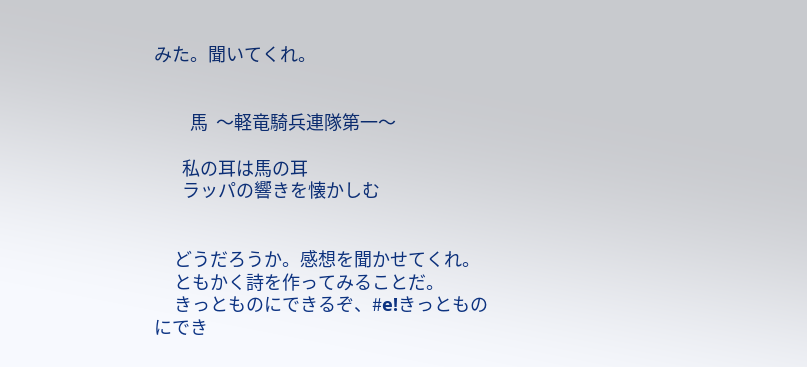みた。聞いてくれ。


         馬  〜軽竜騎兵連隊第一〜

       私の耳は馬の耳
       ラッパの響きを懐かしむ


     どうだろうか。感想を聞かせてくれ。
     ともかく詩を作ってみることだ。
     きっとものにできるぞ、#e!きっとものにでき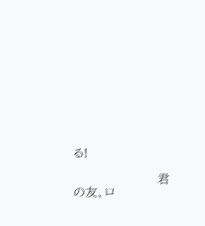る!

                     君の友、ロ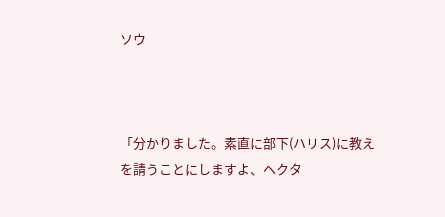ソウ



「分かりました。素直に部下(ハリス)に教えを請うことにしますよ、ヘクタ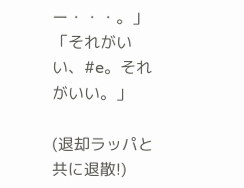ー・・・。」
「それがいい、#e。それがいい。」

(退却ラッパと共に退散!)